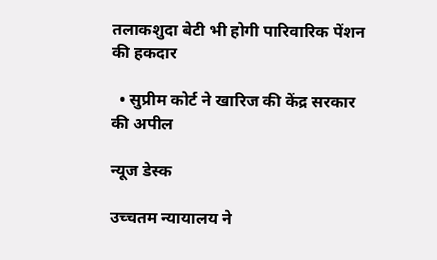तलाकशुदा बेटी भी होगी पारिवारिक पेंशन की हकदार

  • सुप्रीम कोर्ट ने खारिज की केंद्र सरकार की अपील

न्यूज डेस्क

उच्चतम न्यायालय ने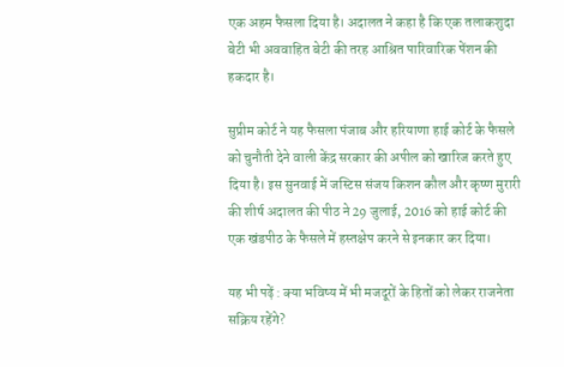एक अहम फैसला दिया है। अदालत ने कहा है कि एक तलाकशुदा बेटी भी अववाहित बेटी की तरह आश्रित पारिवारिक पेंशन की हकदार है।

सुप्रीम कोर्ट ने यह फैसला पंजाब और हरियाणा हाई कोर्ट के फैसले को चुनौती देने वाली केंद्र सरकार की अपील को खारिज करते हुए दिया है। इस सुनवाई में जस्टिस संजय किशन कौल और कृष्ण मुरारी की शीर्ष अदालत की पीठ ने 29 जुलाई, 2016 को हाई कोर्ट की एक खंडपीठ के फैसले में हस्तक्षेप करने से इनकार कर दिया।

यह भी पढ़ें : क्या भविष्य में भी मजदूरों के हितों को लेकर राजनेता सक्रिय रहेंगे?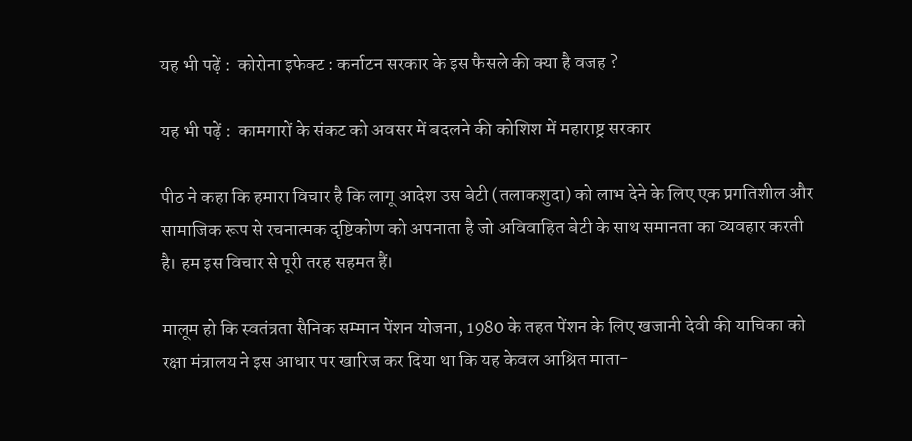यह भी पढ़ें :  कोरोना इफेक्ट : कर्नाटन सरकार के इस फैसले की क्या है वजह ?

यह भी पढ़ें :  कामगारों के संकट को अवसर में बदलने की कोशिश में महाराष्ट्र सरकार

पीठ ने कहा कि हमारा विचार है कि लागू आदेश उस बेटी (तलाकशुदा) को लाभ देने के लिए एक प्रगतिशील और सामाजिक रूप से रचनात्मक दृष्टिकोण को अपनाता है जो अविवाहित बेटी के साथ समानता का व्यवहार करती है। हम इस विचार से पूरी तरह सहमत हैं।

मालूम हो कि स्वतंत्रता सैनिक सम्मान पेंशन योजना, 1980 के तहत पेंशन के लिए खजानी देवी की याचिका को रक्षा मंत्रालय ने इस आधार पर खारिज कर दिया था कि यह केवल आश्रित माता-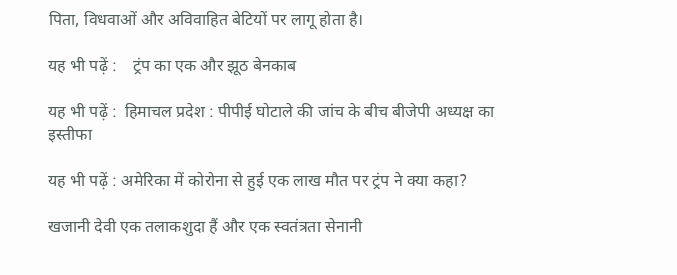पिता, विधवाओं और अविवाहित बेटियों पर लागू होता है।

यह भी पढ़ें :    ट्रंप का एक और झूठ बेनकाब

यह भी पढ़ें :  हिमाचल प्रदेश : पीपीई घोटाले की जांच के बीच बीजेपी अध्यक्ष का इस्तीफा

यह भी पढ़ें : अमेरिका में कोरोना से हुई एक लाख मौत पर ट्रंप ने क्या कहा?

खजानी देवी एक तलाकशुदा हैं और एक स्वतंत्रता सेनानी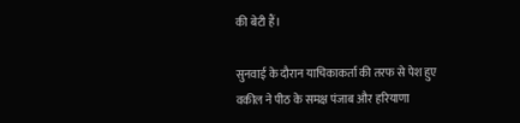की बेटी हैं।

सुनवाई के दौरान याचिकाकर्ता की तरफ से पेश हुए वकील ने पीठ के समक्ष पंजाब और हरियाणा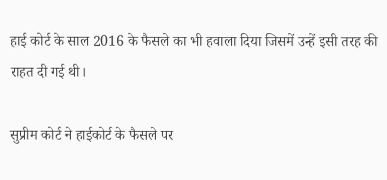हाई कोर्ट के साल 2016 के फैसले का भी हवाला दिया जिसमें उन्हें इसी तरह की राहत दी गई थी।

सुप्रीम कोर्ट ने हाईकोर्ट के फैसले पर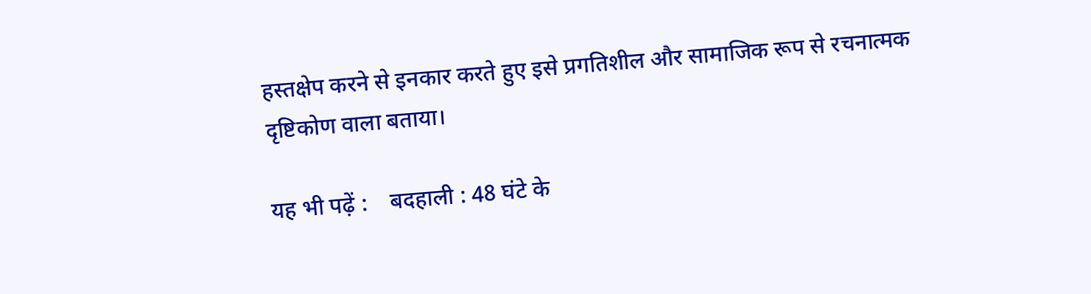हस्तक्षेप करने से इनकार करते हुए इसे प्रगतिशील और सामाजिक रूप से रचनात्मक दृष्टिकोण वाला बताया।

यह भी पढ़ें :    बदहाली : 48 घंटे के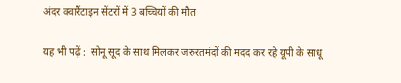अंदर क्वारैंटाइन सेंटरों में 3 बच्चियों की मौत

यह भी पढ़ें :  सोनू सूद के साथ मिलकर जरुरतमंदों की मदद कर रहे यूपी के साधू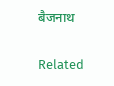बैजनाथ

Related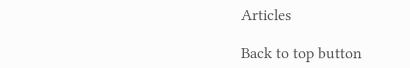Articles

Back to top button